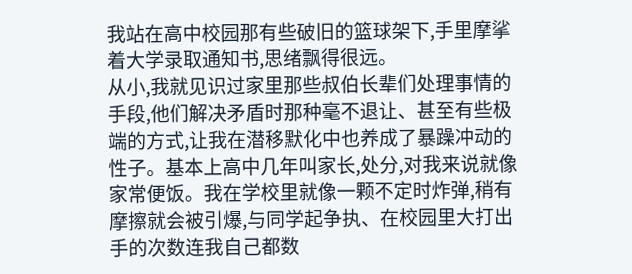我站在高中校园那有些破旧的篮球架下,手里摩挲着大学录取通知书,思绪飘得很远。
从小,我就见识过家里那些叔伯长辈们处理事情的手段,他们解决矛盾时那种毫不退让、甚至有些极端的方式,让我在潜移默化中也养成了暴躁冲动的性子。基本上高中几年叫家长,处分,对我来说就像家常便饭。我在学校里就像一颗不定时炸弹,稍有摩擦就会被引爆,与同学起争执、在校园里大打出手的次数连我自己都数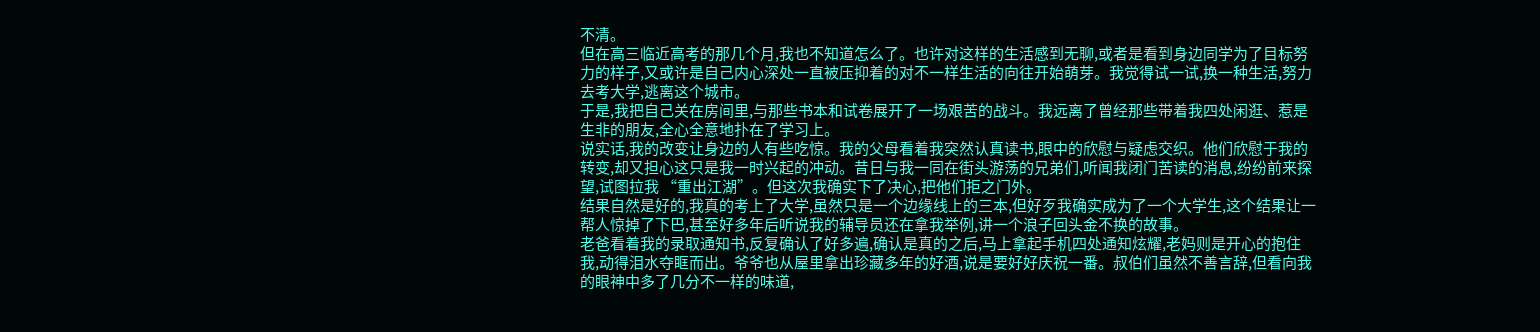不清。
但在高三临近高考的那几个月,我也不知道怎么了。也许对这样的生活感到无聊,或者是看到身边同学为了目标努力的样子,又或许是自己内心深处一直被压抑着的对不一样生活的向往开始萌芽。我觉得试一试,换一种生活,努力去考大学,逃离这个城市。
于是,我把自己关在房间里,与那些书本和试卷展开了一场艰苦的战斗。我远离了曾经那些带着我四处闲逛、惹是生非的朋友,全心全意地扑在了学习上。
说实话,我的改变让身边的人有些吃惊。我的父母看着我突然认真读书,眼中的欣慰与疑虑交织。他们欣慰于我的转变,却又担心这只是我一时兴起的冲动。昔日与我一同在街头游荡的兄弟们,听闻我闭门苦读的消息,纷纷前来探望,试图拉我 “重出江湖”。但这次我确实下了决心,把他们拒之门外。
结果自然是好的,我真的考上了大学,虽然只是一个边缘线上的三本,但好歹我确实成为了一个大学生,这个结果让一帮人惊掉了下巴,甚至好多年后听说我的辅导员还在拿我举例,讲一个浪子回头金不换的故事。
老爸看着我的录取通知书,反复确认了好多遍,确认是真的之后,马上拿起手机四处通知炫耀,老妈则是开心的抱住我,动得泪水夺眶而出。爷爷也从屋里拿出珍藏多年的好酒,说是要好好庆祝一番。叔伯们虽然不善言辞,但看向我的眼神中多了几分不一样的味道,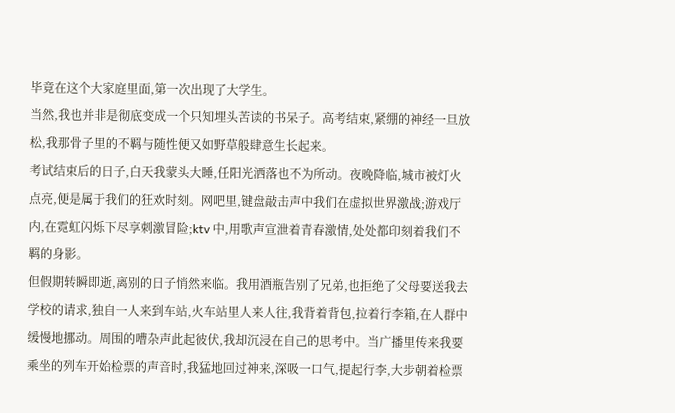毕竟在这个大家庭里面,第一次出现了大学生。
当然,我也并非是彻底变成一个只知埋头苦读的书呆子。高考结束,紧绷的神经一旦放松,我那骨子里的不羁与随性便又如野草般肆意生长起来。
考试结束后的日子,白天我蒙头大睡,任阳光洒落也不为所动。夜晚降临,城市被灯火点亮,便是属于我们的狂欢时刻。网吧里,键盘敲击声中我们在虚拟世界激战;游戏厅内,在霓虹闪烁下尽享刺激冒险;ktv 中,用歌声宣泄着青春激情,处处都印刻着我们不羁的身影。
但假期转瞬即逝,离别的日子悄然来临。我用酒瓶告别了兄弟,也拒绝了父母要送我去学校的请求,独自一人来到车站,火车站里人来人往,我背着背包,拉着行李箱,在人群中缓慢地挪动。周围的嘈杂声此起彼伏,我却沉浸在自己的思考中。当广播里传来我要乘坐的列车开始检票的声音时,我猛地回过神来,深吸一口气,提起行李,大步朝着检票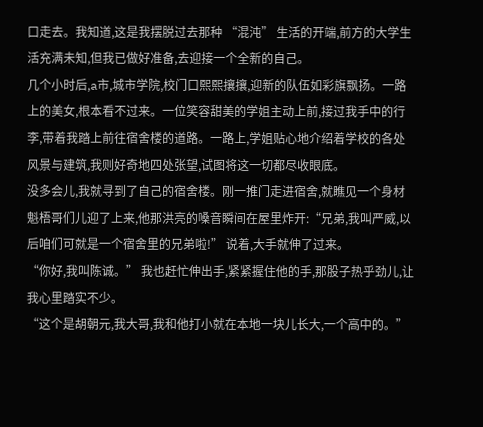口走去。我知道,这是我摆脱过去那种 “混沌” 生活的开端,前方的大学生活充满未知,但我已做好准备,去迎接一个全新的自己。
几个小时后,a市,城市学院,校门口熙熙攘攘,迎新的队伍如彩旗飘扬。一路上的美女,根本看不过来。一位笑容甜美的学姐主动上前,接过我手中的行李,带着我踏上前往宿舍楼的道路。一路上,学姐贴心地介绍着学校的各处风景与建筑,我则好奇地四处张望,试图将这一切都尽收眼底。
没多会儿,我就寻到了自己的宿舍楼。刚一推门走进宿舍,就瞧见一个身材魁梧哥们儿迎了上来,他那洪亮的嗓音瞬间在屋里炸开:“兄弟,我叫严威,以后咱们可就是一个宿舍里的兄弟啦!” 说着,大手就伸了过来。
“你好,我叫陈诚。” 我也赶忙伸出手,紧紧握住他的手,那股子热乎劲儿,让我心里踏实不少。
“这个是胡朝元,我大哥,我和他打小就在本地一块儿长大,一个高中的。”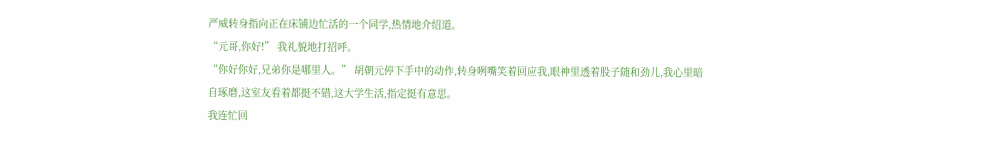严威转身指向正在床铺边忙活的一个同学,热情地介绍道。
“元哥,你好!” 我礼貌地打招呼。
“你好你好,兄弟你是哪里人。” 胡朝元停下手中的动作,转身咧嘴笑着回应我,眼神里透着股子随和劲儿,我心里暗自琢磨,这室友看着都挺不错,这大学生活,指定挺有意思。
我连忙回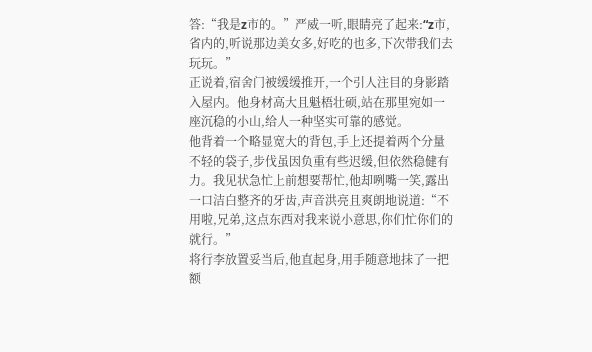答:“我是z市的。”严威一听,眼睛亮了起来:“z市,省内的,听说那边美女多,好吃的也多,下次带我们去玩玩。”
正说着,宿舍门被缓缓推开,一个引人注目的身影踏入屋内。他身材高大且魁梧壮硕,站在那里宛如一座沉稳的小山,给人一种坚实可靠的感觉。
他背着一个略显宽大的背包,手上还提着两个分量不轻的袋子,步伐虽因负重有些迟缓,但依然稳健有力。我见状急忙上前想要帮忙,他却咧嘴一笑,露出一口洁白整齐的牙齿,声音洪亮且爽朗地说道:“不用啦,兄弟,这点东西对我来说小意思,你们忙你们的就行。”
将行李放置妥当后,他直起身,用手随意地抹了一把额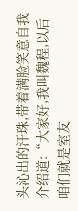头沁出的汗珠,带着满脸笑意自我介绍道:“大家好,我叫魏程,以后咱们就是室友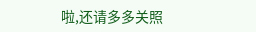啦,还请多多关照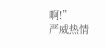啊!”
严威热情